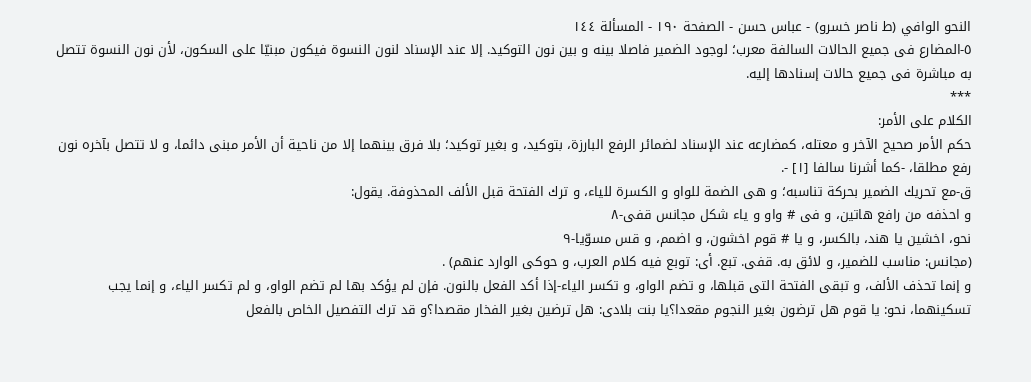النحو الوافي (ط ناصر خسرو) - عباس حسن - الصفحة ١٩٠ - المسألة ١٤٤
٥-المضارع فى جميع الحالات السالفة معرب؛ لوجود الضمير فاصلا بينه و بين نون التوكيد. إلا عند الإسناد لنون النسوة فيكون مبنيّا على السكون، لأن نون النسوة تتصل به مباشرة فى جميع حالات إسنادها إليه.
***
الكلام على الأمر:
حكم الأمر صحيح الآخر و معتله، كمضارعه عند الإسناد لضمائر الرفع البارزة، بتوكيد، و بغير توكيد؛ بلا فرق بينهما إلا من ناحية أن الأمر مبنى دائما، و لا تتصل بآخره نون رفع مطلقا، -كما أشرنا سالفا [١] -.
ق-مع تحريك الضمير بحركة تناسبه؛ و هى الضمة للواو و الكسرة للياء، و ترك الفتحة قبل الألف المحذوفة. يقول:
و احذفه من رافع هاتين، و فى # واو و ياء شكل مجانس قفى-٨
نحو، اخشين يا هند، بالكسر، و يا # قوم اخشون، و اضمم، و قس مسوّيا-٩
(مجانس: مناسب للضمير، و لائق به. قفى. تبع. أى: توبع فيه كلام العرب، و حوكى الوارد عنهم) .
و إنما تحذف الألف، و تبقى الفتحة التى قبلها، و تضم الواو، و تكسر الياء-إذا أكد الفعل بالنون. فإن لم يؤكد بها لم تضم الواو، و لم تكسر الياء، و إنما يجب تسكينهما، نحو: يا قوم هل ترضون بغير النجوم مقعدا؟يا بنت بلادى: هل ترضين بغير الفخار مقصدا؟و قد ترك التفصيل الخاص بالفعل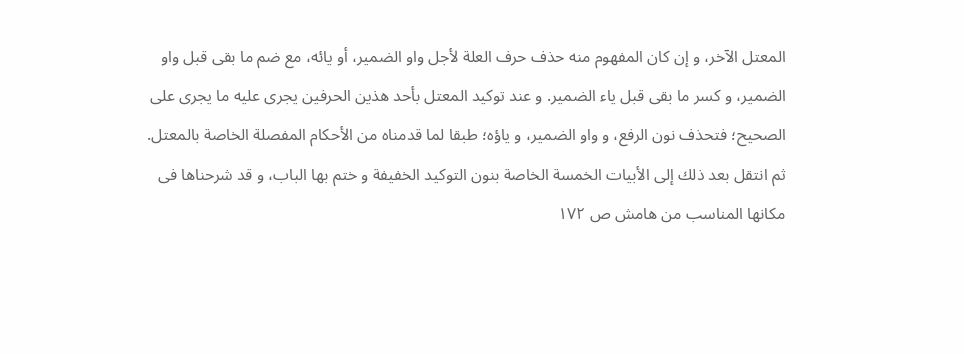المعتل الآخر، و إن كان المفهوم منه حذف حرف العلة لأجل واو الضمير، أو يائه، مع ضم ما بقى قبل واو الضمير، و كسر ما بقى قبل ياء الضمير. و عند توكيد المعتل بأحد هذين الحرفين يجرى عليه ما يجرى على الصحيح؛ فتحذف نون الرفع، و واو الضمير، و ياؤه؛ طبقا لما قدمناه من الأحكام المفصلة الخاصة بالمعتل.
ثم انتقل بعد ذلك إلى الأبيات الخمسة الخاصة بنون التوكيد الخفيفة و ختم بها الباب، و قد شرحناها فى مكانها المناسب من هامش ص ١٧٢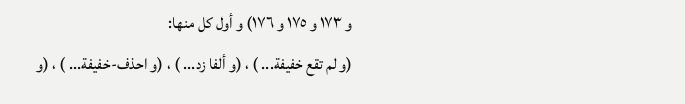و ١٧٣ و ١٧٥ و ١٧٦) و أول كل منها:
(و لم تقع خفيفة... ) ، (و ألفا زد... ) ، (و احذف-خفيفة... ) ، (و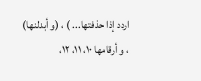اردد إذا حذفتها... ) ، (و أبدلنها) ، و أرقامها ١٠، ١١، ١٢،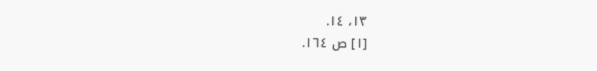١٣، ١٤.
[١] ص ١٦٤.